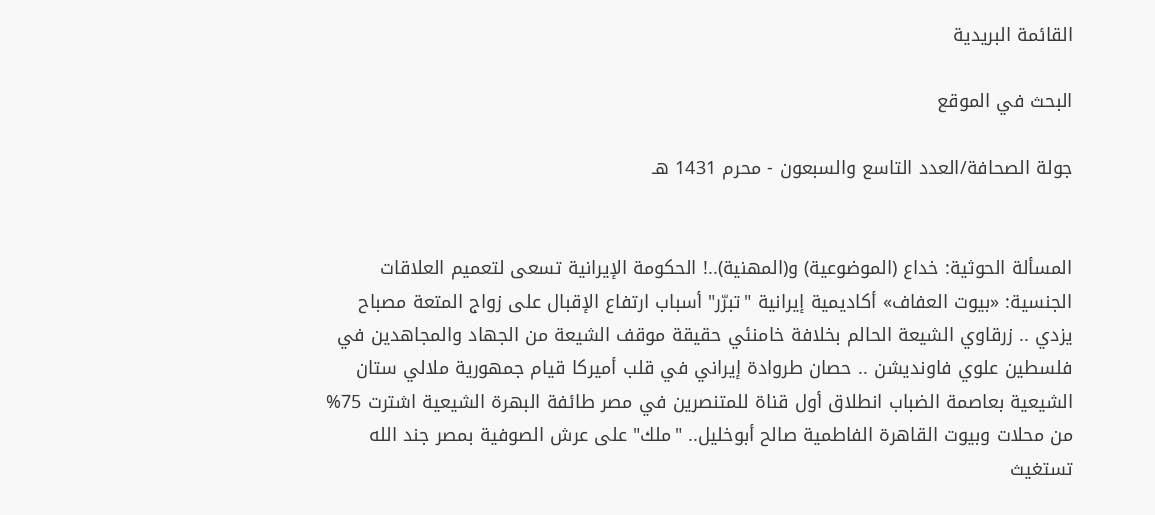القائمة البريدية

البحث في الموقع

جولة الصحافة/العدد التاسع والسبعون - محرم 1431 هـ


المسألة الحوثية: خداع (الموضوعية) و(المهنية)..! الحكومة الإيرانية تسعى لتعميم العلاقات الجنسية: «بيوت العفاف» أكاديمية إيرانية "تبرّر" أسباب ارتفاع الإقبال على زواج المتعة مصباح يزدي .. زرقاوي الشيعة الحالم بخلافة خامنئي حقيقة موقف الشيعة من الجهاد والمجاهدين في فلسطين علوي فاونديشن .. حصان طروادة إيراني في قلب أميركا قيام جمهورية ملالي ستان الشيعية بعاصمة الضباب انطلاق أول قناة للمتنصرين في مصر طائفة البهرة الشيعية اشترت 75% من محلات وبيوت القاهرة الفاطمية صالح أبوخليل.. "ملك" على عرش الصوفية بمصر جند الله تستغيث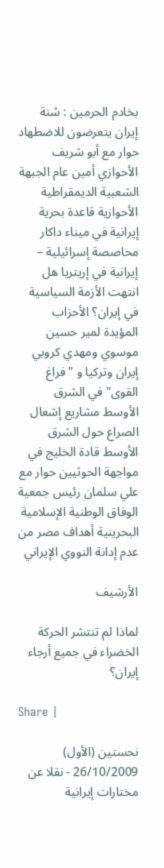بخادم الحرمين : سُنة إيران يتعرضون للاضطهاد حوار مع أبو شريف الأحوازي أمين عام الجبهة الشعبية الديمقراطية الأحوازية قاعدة بحرية إيرانية في ميناء داكار محاصصة إسرائيلية – إيرانية في إريتريا هل انتهت الأزمة السياسية في إيران؟ الأحزاب المؤيدة لمير حسين موسوي ومهدي كروبي إيران وتركيا و "فراغ القوى" في الشرق الأوسط مشاريع إشعال الصراع حول الشرق الأوسط قادة الخليج في مواجهة الحوثيين حوار مع علي سلمان رئيس جمعية الوفاق الوطنية الإسلامية البحرينية أهداف مصر من عدم إدانة النووي الإيراني

الأرشيف

لماذا لم تنتشر الحركة الخضراء في جميع أرجاء إيران؟

Share |

نحستين (الأول) 26/10/2009 - نقلا عن مختارات إيرانية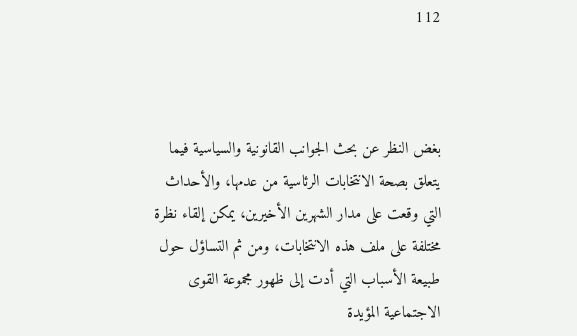112



بغض النظر عن بحث الجوانب القانونية والسياسية فيما يتعلق بصحة الانتخابات الرئاسية من عدمها، والأحداث التي وقعت على مدار الشهرين الأخيرين، يمكن إلقاء نظرة مختلفة على ملف هذه الانتخابات، ومن ثم التساؤل حول طبيعة الأسباب التي أدت إلى ظهور مجموعة القوى الاجتماعية المؤيدة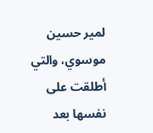لمير حسين موسوي، والتي أطلقت على نفسها بعد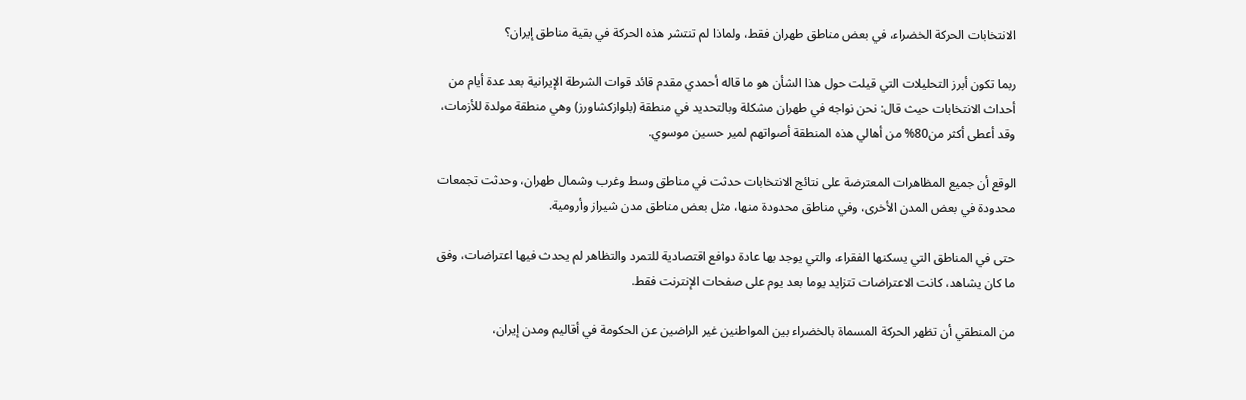الانتخابات الحركة الخضراء، في بعض مناطق طهران فقط، ولماذا لم تنتشر هذه الحركة في بقية مناطق إيران؟

ربما تكون أبرز التحليلات التي قيلت حول هذا الشأن هو ما قاله أحمدي مقدم قائد قوات الشرطة الإيرانية بعد عدة أيام من أحداث الانتخابات حيث قال: نحن نواجه في طهران مشكلة وبالتحديد في منطقة (بلوازكشاورز) وهي منطقة مولدة للأزمات، وقد أعطى أكثر من80% من أهالي هذه المنطقة أصواتهم لمير حسين موسوي.

الوقع أن جميع المظاهرات المعترضة على نتائج الانتخابات حدثت في مناطق وسط وغرب وشمال طهران، وحدثت تجمعات محدودة في بعض المدن الأخرى، وفي مناطق محدودة منها، مثل بعض مناطق مدن شيراز وأرومية.

حتى في المناطق التي يسكنها الفقراء، والتي يوجد بها عادة دوافع اقتصادية للتمرد والتظاهر لم يحدث فيها اعتراضات، وفق ما كان يشاهد، كانت الاعتراضات تتزايد يوما بعد يوم على صفحات الإنترنت فقط.

من المنطقي أن تظهر الحركة المسماة بالخضراء بين المواطنين غير الراضين عن الحكومة في أقاليم ومدن إيران،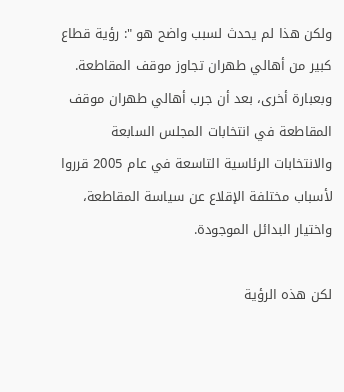ولكن هذا لم يحدث لسبب واضح هو ": رؤية قطاع كبير من أهالي طهران تجاوز موقف المقاطعة. وبعبارة أخرى، بعد أن جرب أهالي طهران موقف المقاطعة في انتخابات المجلس السابعة والانتخابات الرئاسية التاسعة في عام 2005 قرروا لأسباب مختلفة الإقلاع عن سياسة المقاطعة، واختيار البدائل الموجودة.

لكن هذه الرؤية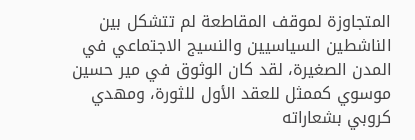المتجاوزة لموقف المقاطعة لم تتشكل بين الناشطين السياسيين والنسيج الاجتماعي في المدن الصغيرة، لقد كان الوثوق في مير حسين موسوي كممثل للعقد الأول للثورة، ومهدي كروبي بشعاراته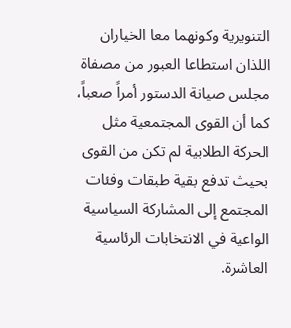التنويرية وكونهما معا الخياران اللذان استطاعا العبور من مصفاة مجلس صيانة الدستور أمراً صعباً، كما أن القوى المجتمعية مثل الحركة الطلابية لم تكن من القوى بحيث تدفع بقية طبقات وفئات المجتمع إلى المشاركة السياسية الواعية في الانتخابات الرئاسية العاشرة.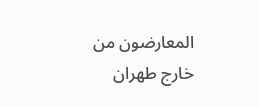المعارضون من خارج طهران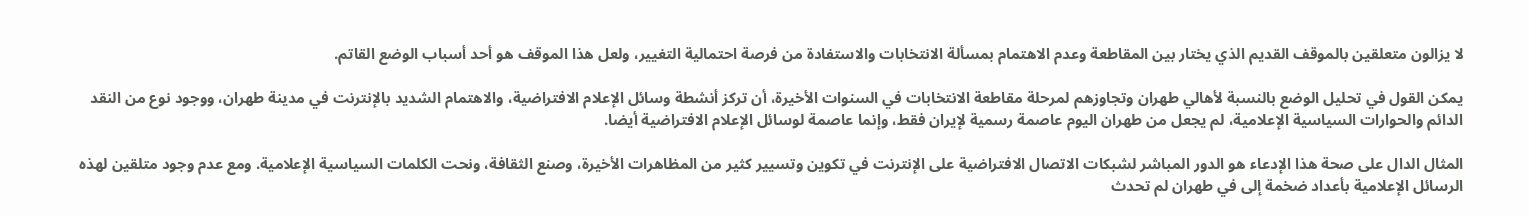لا يزالون متعلقين بالموقف القديم الذي يختار بين المقاطعة وعدم الاهتمام بمسألة الانتخابات والاستفادة من فرصة احتمالية التغيير، ولعل هذا الموقف هو أحد أسباب الوضع القاتم.

يمكن القول في تحليل الوضع بالنسبة لأهالي طهران وتجاوزهم لمرحلة مقاطعة الانتخابات في السنوات الأخيرة، أن تركز أنشطة وسائل الإعلام الافتراضية، والاهتمام الشديد بالإنترنت في مدينة طهران، ووجود نوع من النقد الدائم والحوارات السياسية الإعلامية، لم يجعل من طهران اليوم عاصمة رسمية لإيران فقط، وإنما عاصمة لوسائل الإعلام الافتراضية أيضا.

المثال الدال على صحة هذا الإدعاء هو الدور المباشر لشبكات الاتصال الافتراضية على الإنترنت في تكوين وتسيير كثير من المظاهرات الأخيرة، وصنع الثقافة، ونحت الكلمات السياسية الإعلامية. ومع عدم وجود متلقين لهذه الرسائل الإعلامية بأعداد ضخمة إلى في طهران لم تحدث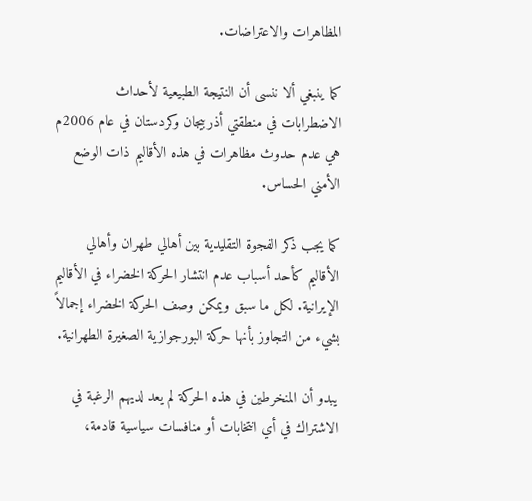المظاهرات والاعتراضات.

كما ينبغي ألا ننسى أن النتيجة الطبيعية لأحداث الاضطرابات في منطقتي أذربيجان وكردستان في عام 2006م هي عدم حدوث مظاهرات في هذه الأقاليم ذات الوضع الأمني الحساس.

كما يجب ذكر الفجوة التقليدية بين أهالي طهران وأهالي الأقاليم كأحد أسباب عدم انتشار الحركة الخضراء في الأقاليم الإيرانية. لكل ما سبق ويمكن وصف الحركة الخضراء إجمالاً بشيء من التجاوز بأنها حركة البورجوازية الصغيرة الطهرانية.

يبدو أن المنخرطين في هذه الحركة لم يعد لديهم الرغبة في الاشتراك في أي انتخابات أو منافسات سياسية قادمة،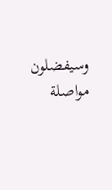وسيفضلون مواصلة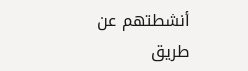أنشطتهم عن طريق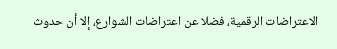الاعتراضات الرقمية، فضلا عن اعتراضات الشوارع، إلا أن حدوث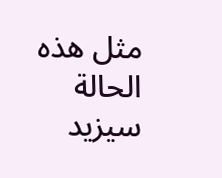مثل هذه الحالة سيزيد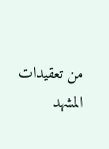من تعقيدات المشهد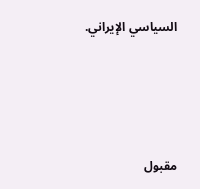السياسي الإيراني.




مقبول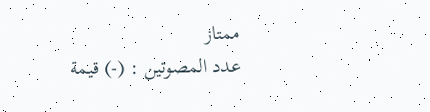ممتاز
عدد المصوتين : (-) قيمة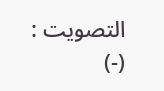التصويت : (-)